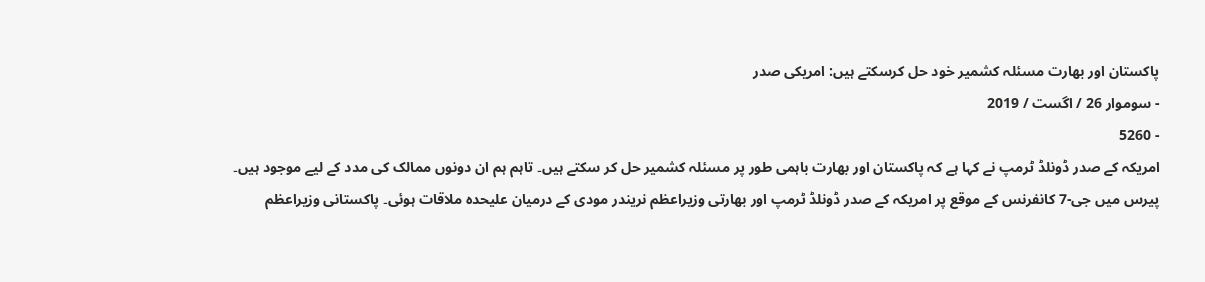پاکستان اور بھارت مسئلہ کشمیر خود حل کرسکتے ہیں: امریکی صدر
- سوموار 26 / اگست / 2019
- 5260
امریکہ کے صدر ڈونلڈ ٹرمپ نے کہا ہے کہ پاکستان اور بھارت باہمی طور پر مسئلہ کشمیر حل کر سکتے ہیں۔ تاہم ہم ان دونوں ممالک کی مدد کے لیے موجود ہیں۔
پیرس میں جی-7 کانفرنس کے موقع پر امریکہ کے صدر ڈونلڈ ٹرمپ اور بھارتی وزیراعظم نریندر مودی کے درمیان علیحدہ ملاقات ہوئی۔ پاکستانی وزیراعظم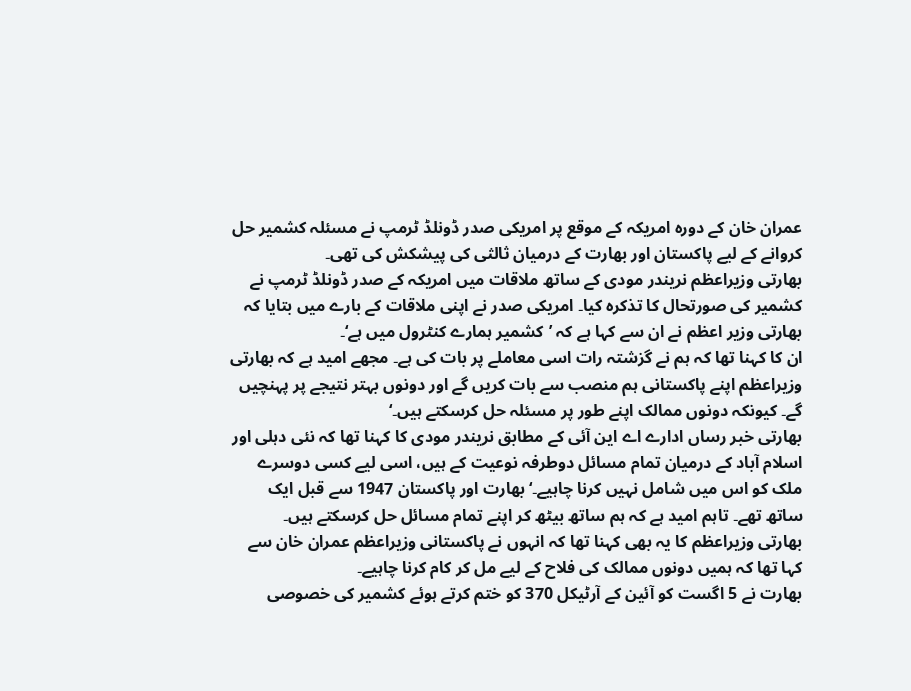عمران خان کے دورہ امریکہ کے موقع پر امریکی صدر ڈونلڈ ٹرمپ نے مسئلہ کشمیر حل کروانے کے لیے پاکستان اور بھارت کے درمیان ثالثی کی پیشکش کی تھی۔
بھارتی وزیراعظم نریندر مودی کے ساتھ ملاقات میں امریکہ کے صدر ڈونلڈ ٹرمپ نے کشمیر کی صورتحال کا تذکرہ کیا۔ امریکی صدر نے اپنی ملاقات کے بارے میں بتایا کہ بھارتی وزیر اعظم نے ان سے کہا ہے کہ ’کشمیر ہمارے کنٹرول میں ہے‘۔
ان کا کہنا تھا کہ ہم نے گزشتہ رات اسی معاملے پر بات کی ہے۔ مجھے امید ہے کہ بھارتی وزیراعظم اپنے پاکستانی ہم منصب سے بات کریں گے اور دونوں بہتر نتیجے پر پہنچیں گے۔ کیونکہ دونوں ممالک اپنے طور پر مسئلہ حل کرسکتے ہیں۔‘
بھارتی خبر رساں ادارے اے این آئی کے مطابق نریندر مودی کا کہنا تھا کہ نئی دہلی اور اسلام آباد کے درمیان تمام مسائل دوطرفہ نوعیت کے ہیں، اسی لیے کسی دوسرے ملک کو اس میں شامل نہیں کرنا چاہیے۔‘ بھارت اور پاکستان 1947 سے قبل ایک ساتھ تھے۔ تاہم امید ہے کہ ہم ساتھ بیٹھ کر اپنے تمام مسائل حل کرسکتے ہیں۔
بھارتی وزیراعظم کا یہ بھی کہنا تھا کہ انہوں نے پاکستانی وزیراعظم عمران خان سے کہا تھا کہ ہمیں دونوں ممالک کی فلاح کے لیے مل کر کام کرنا چاہیے۔
بھارت نے 5 اگست کو آئین کے آرٹیکل 370 کو ختم کرتے ہوئے کشمیر کی خصوصی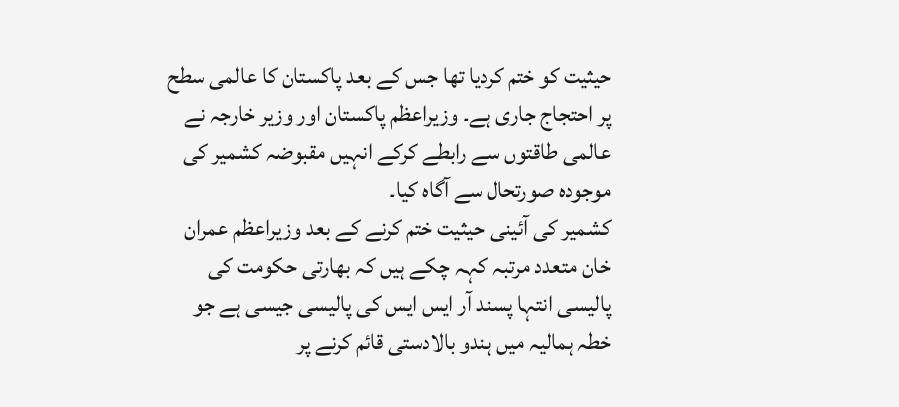حیثیت کو ختم کردیا تھا جس کے بعد پاکستان کا عالمی سطح پر احتجاج جاری ہے۔ وزیراعظم پاکستان اور وزیر خارجہ نے عالمی طاقتوں سے رابطے کرکے انہیں مقبوضہ کشمیر کی موجودہ صورتحال سے آگاہ کیا۔
کشمیر کی آئینی حیثیت ختم کرنے کے بعد وزیراعظم عمران خان متعدد مرتبہ کہہ چکے ہیں کہ بھارتی حکومت کی پالیسی انتہا پسند آر ایس ایس کی پالیسی جیسی ہے جو خطہ ہمالیہ میں ہندو بالادستی قائم کرنے پر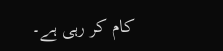کام کر رہی ہے۔